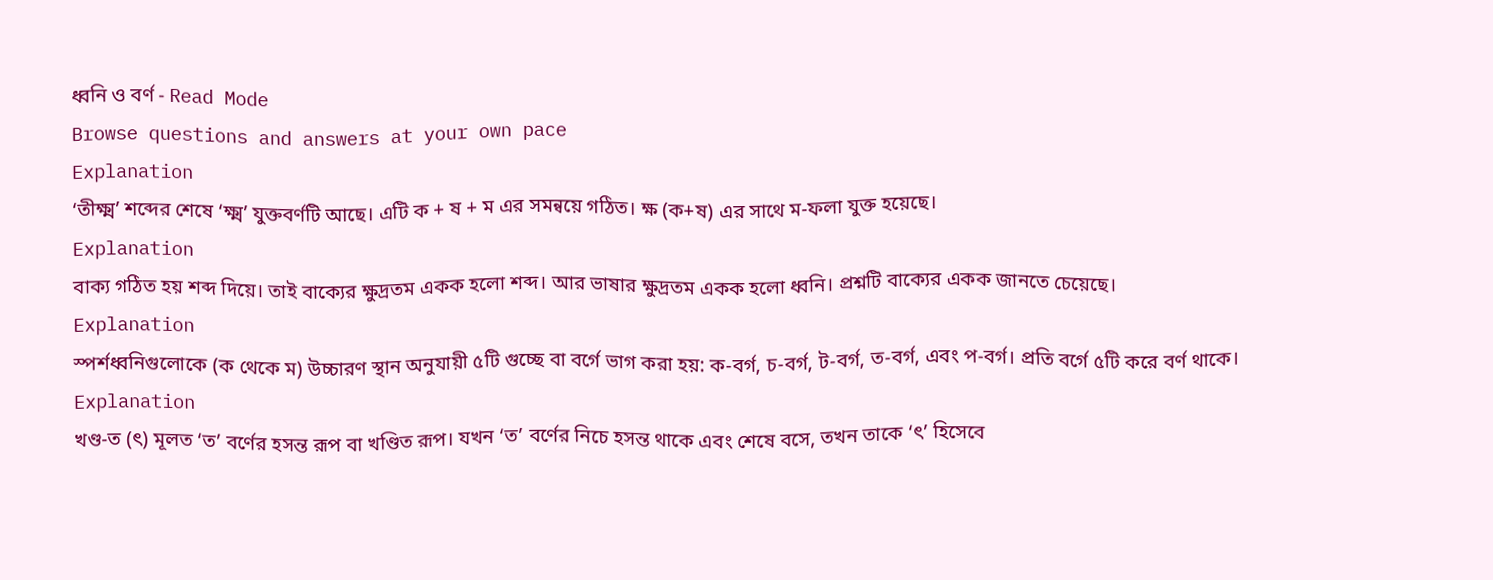ধ্বনি ও বর্ণ - Read Mode
Browse questions and answers at your own pace
Explanation
‘তীক্ষ্ম’ শব্দের শেষে ‘ক্ষ্ম’ যুক্তবর্ণটি আছে। এটি ক + ষ + ম এর সমন্বয়ে গঠিত। ক্ষ (ক+ষ) এর সাথে ম-ফলা যুক্ত হয়েছে।
Explanation
বাক্য গঠিত হয় শব্দ দিয়ে। তাই বাক্যের ক্ষুদ্রতম একক হলো শব্দ। আর ভাষার ক্ষুদ্রতম একক হলো ধ্বনি। প্রশ্নটি বাক্যের একক জানতে চেয়েছে।
Explanation
স্পর্শধ্বনিগুলোকে (ক থেকে ম) উচ্চারণ স্থান অনুযায়ী ৫টি গুচ্ছে বা বর্গে ভাগ করা হয়: ক-বর্গ, চ-বর্গ, ট-বর্গ, ত-বর্গ, এবং প-বর্গ। প্রতি বর্গে ৫টি করে বর্ণ থাকে।
Explanation
খণ্ড-ত (ৎ) মূলত ‘ত’ বর্ণের হসন্ত রূপ বা খণ্ডিত রূপ। যখন ‘ত’ বর্ণের নিচে হসন্ত থাকে এবং শেষে বসে, তখন তাকে ‘ৎ’ হিসেবে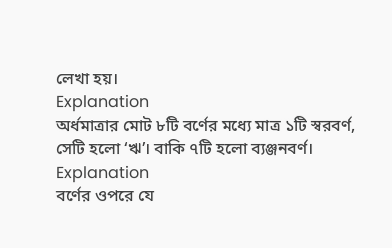লেখা হয়।
Explanation
অর্ধমাত্রার মোট ৮টি বর্ণের মধ্যে মাত্র ১টি স্বরবর্ণ, সেটি হলো ‘ঋ’। বাকি ৭টি হলো ব্যঞ্জনবর্ণ।
Explanation
বর্ণের ওপরে যে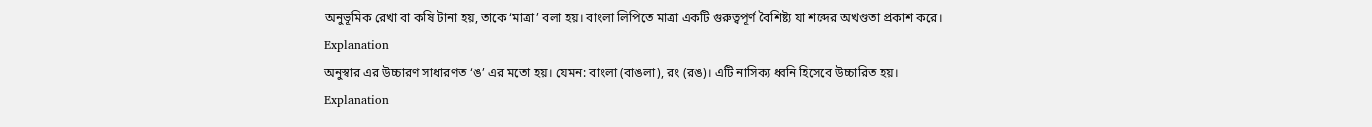অনুভূমিক রেখা বা কষি টানা হয়, তাকে ‘মাত্রা’ বলা হয়। বাংলা লিপিতে মাত্রা একটি গুরুত্বপূর্ণ বৈশিষ্ট্য যা শব্দের অখণ্ডতা প্রকাশ করে।
Explanation
অনুস্বার এর উচ্চারণ সাধারণত ‘ঙ’ এর মতো হয়। যেমন: বাংলা (বাঙলা), রং (রঙ)। এটি নাসিক্য ধ্বনি হিসেবে উচ্চারিত হয়।
Explanation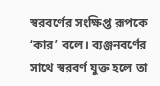স্বরবর্ণের সংক্ষিপ্ত রূপকে ‘কার’ বলে। ব্যঞ্জনবর্ণের সাথে স্বরবর্ণ যুক্ত হলে তা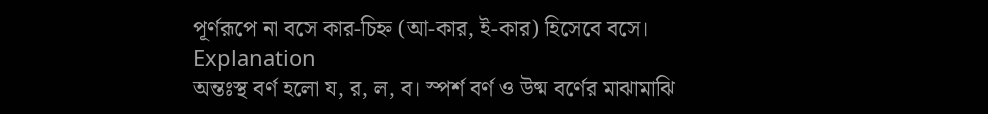পূর্ণরূপে না বসে কার-চিহ্ন (আ-কার, ই-কার) হিসেবে বসে।
Explanation
অন্তঃস্থ বর্ণ হলো য, র, ল, ব। স্পর্শ বর্ণ ও উষ্ম বর্ণের মাঝামাঝি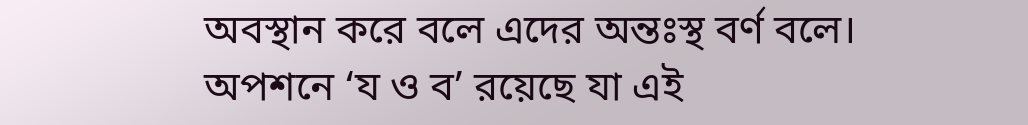অবস্থান করে বলে এদের অন্তঃস্থ বর্ণ বলে। অপশনে ‘য ও ব’ রয়েছে যা এই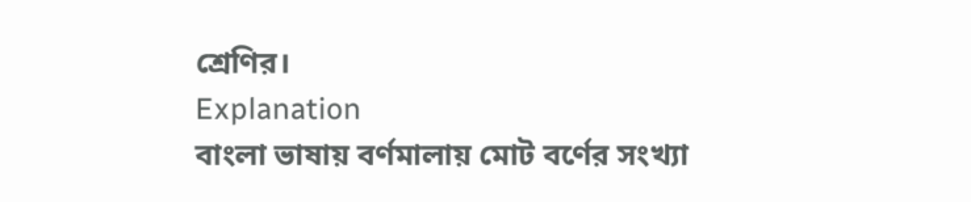শ্রেণির।
Explanation
বাংলা ভাষায় বর্ণমালায় মোট বর্ণের সংখ্যা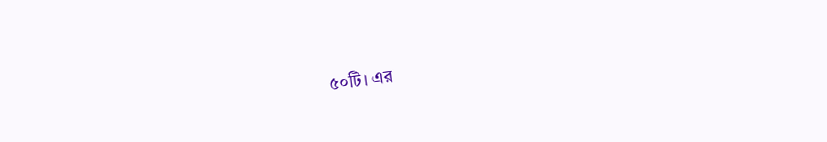৫০টি। এর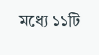মধ্যে ১১টি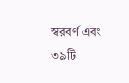স্বরবর্ণ এবং ৩৯টি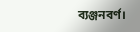ব্যঞ্জনবর্ণ।